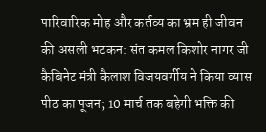पारिवारिक मोह और कर्तव्य का भ्रम ही जीवन की असली भटकन: संत कमल किशोर नागर जी
कैबिनेट मंत्री कैलाश विजयवर्गीय ने किया व्यास पीठ का पूजन; 10 मार्च तक बहेगी भक्ति की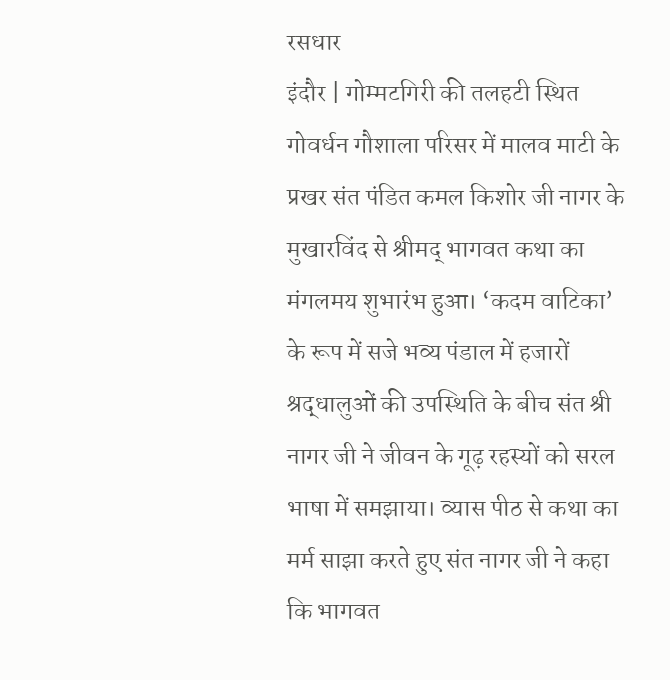रसधार
इंदौर | गोम्मटगिरी की तलहटी स्थित गोवर्धन गौशाला परिसर में मालव माटी के प्रखर संत पंडित कमल किशोर जी नागर के मुखारविंद से श्रीमद् भागवत कथा का मंगलमय शुभारंभ हुआ। ‘कदम वाटिका’ के रूप में सजे भव्य पंडाल में हजारों श्रद्धालुओं की उपस्थिति के बीच संत श्री नागर जी ने जीवन के गूढ़ रहस्यों को सरल भाषा में समझाया। व्यास पीठ से कथा का मर्म साझा करते हुए संत नागर जी ने कहा कि भागवत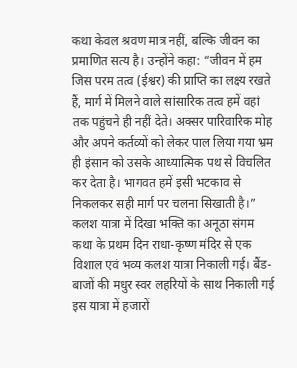कथा केवल श्रवण मात्र नहीं, बल्कि जीवन का प्रमाणित सत्य है। उन्होंने कहा: “जीवन में हम जिस परम तत्व (ईश्वर) की प्राप्ति का लक्ष्य रखते हैं, मार्ग में मिलने वाले सांसारिक तत्व हमें वहां तक पहुंचने ही नहीं देते। अक्सर पारिवारिक मोह और अपने कर्तव्यों को लेकर पाल लिया गया भ्रम ही इंसान को उसके आध्यात्मिक पथ से विचलित कर देता है। भागवत हमें इसी भटकाव से निकलकर सही मार्ग पर चलना सिखाती है।”
कलश यात्रा में दिखा भक्ति का अनूठा संगम
कथा के प्रथम दिन राधा-कृष्ण मंदिर से एक विशाल एवं भव्य कलश यात्रा निकाली गई। बैंड-बाजों की मधुर स्वर लहरियों के साथ निकाली गई इस यात्रा में हजारों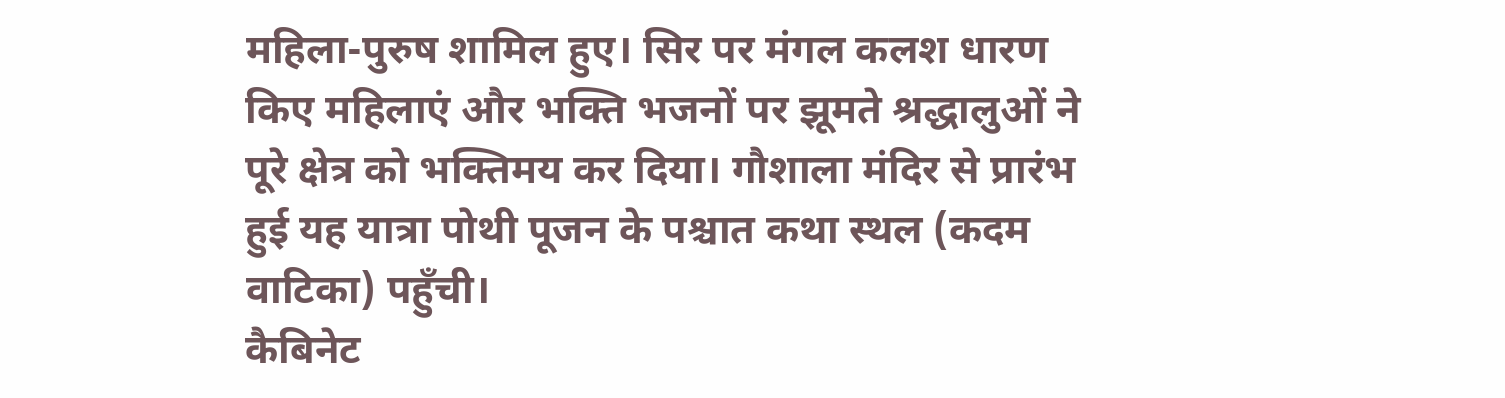महिला-पुरुष शामिल हुए। सिर पर मंगल कलश धारण किए महिलाएं और भक्ति भजनों पर झूमते श्रद्धालुओं ने पूरे क्षेत्र को भक्तिमय कर दिया। गौशाला मंदिर से प्रारंभ हुई यह यात्रा पोथी पूजन के पश्चात कथा स्थल (कदम वाटिका) पहुँची।
कैबिनेट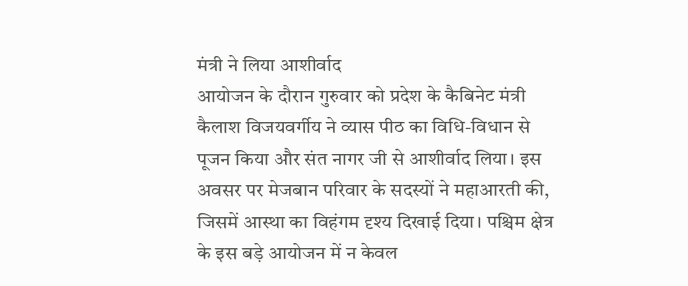मंत्री ने लिया आशीर्वाद
आयोजन के दौरान गुरुवार को प्रदेश के कैबिनेट मंत्री कैलाश विजयवर्गीय ने व्यास पीठ का विधि-विधान से पूजन किया और संत नागर जी से आशीर्वाद लिया। इस अवसर पर मेजबान परिवार के सदस्यों ने महाआरती की, जिसमें आस्था का विहंगम दृश्य दिखाई दिया। पश्चिम क्षेत्र के इस बड़े आयोजन में न केवल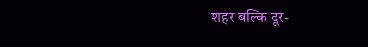शहर बल्कि दूर-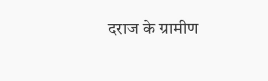दराज के ग्रामीण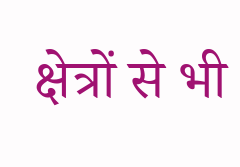क्षेत्रों से भी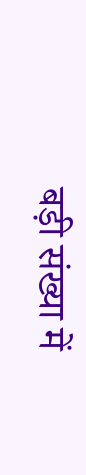बड़ी संख्या में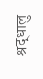श्रद्धालु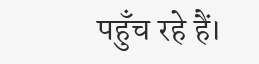पहुँच रहे हैं।